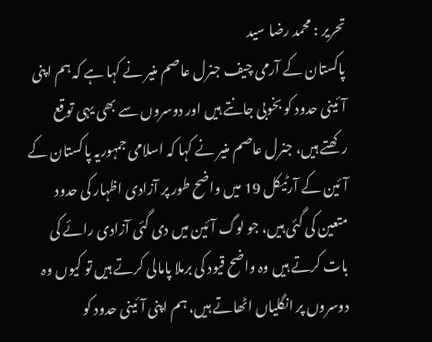تحریر : محمد رضا سید
پاکستان کے آرمی چیف جنرل عاصم منیر نے کہا ہے کہ ہم اپنی آئینی حدود کو بخوبی جانتے ہیں اور دوسروں سے بھی یہی توقع رکھتے ہیں، جنرل عاصم منیر نے کہا کہ اسلامی جمہوریہ پاکستان کے آئین کے آرٹیکل 19 میں واضح طور پر آزادی اظہار کی حدود متعین کی گئی ہیں، جو لوگ آئین میں دی گئی آزادی رائے کی بات کرتے ہیں وہ واضح قیود کی برملا پامالی کرتے ہیں تو کیوں وہ دوسروں پر انگلیاں اٹھاتے ہیں، ہم اپنی آئینی حدود کو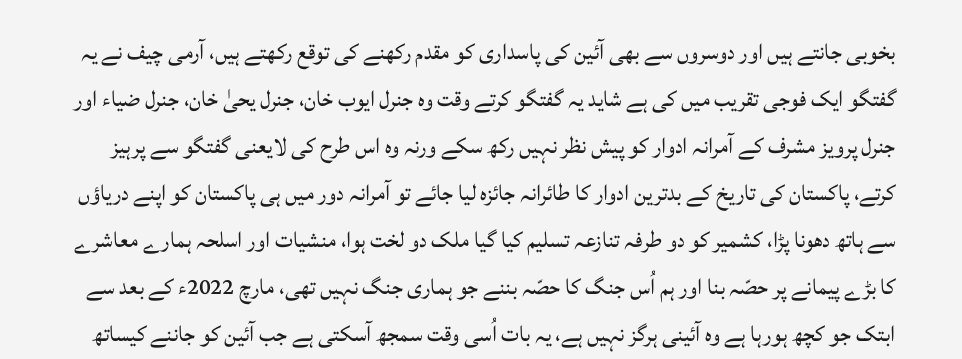بخوبی جانتے ہیں اور دوسروں سے بھی آئین کی پاسداری کو مقدم رکھنے کی توقع رکھتے ہیں، آرمی چیف نے یہ گفتگو ایک فوجی تقریب میں کی ہے شاید یہ گفتگو کرتے وقت وہ جنرل ایوب خان، جنرل یحیٰ خان، جنرل ضیاء اور جنرل پرویز مشرف کے آمرانہ ادوار کو پیش نظر نہیں رکھ سکے ورنہ وہ اس طرح کی لایعنی گفتگو سے پرہیز کرتے، پاکستان کی تاریخ کے بدترین ادوار کا طائرانہ جائزہ لیا جائے تو آمرانہ دور میں ہی پاکستان کو اپنے دریاؤں سے ہاتھ دھونا پڑا، کشمیر کو دو طرفہ تنازعہ تسلیم کیا گیا ملک دو لخت ہوا، منشیات اور اسلحہ ہمارے معاشرے کا بڑے پیمانے پر حصّہ بنا اور ہم اُس جنگ کا حصّہ بننے جو ہماری جنگ نہیں تھی، مارچ 2022ء کے بعد سے ابتک جو کچھ ہورہا ہے وہ آئینی ہرگز نہیں ہے، یہ بات اُسی وقت سمجھ آسکتی ہے جب آئین کو جاننے کیساتھ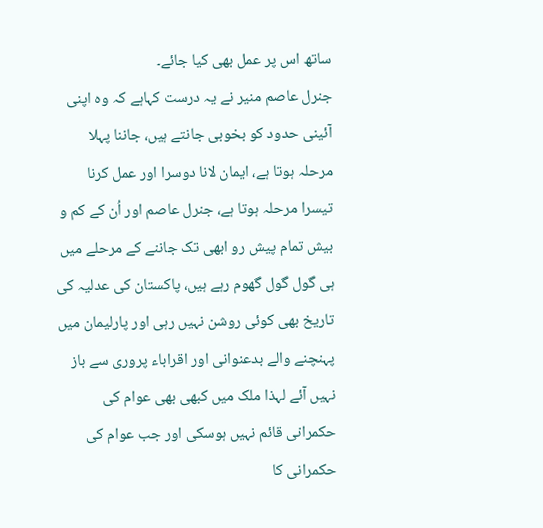ساتھ اس پر عمل بھی کیا جائے۔
جنرل عاصم منیر نے یہ درست کہاہے کہ وہ اپنی آئینی حدود کو بخوبی جانتے ہیں، جاننا پہلا مرحلہ ہوتا ہے، ایمان لانا دوسرا اور عمل کرنا تیسرا مرحلہ ہوتا ہے، جنرل عاصم اور اُن کے کم و بیش تمام پیش رو ابھی تک جاننے کے مرحلے میں ہی گول گول گھوم رہے ہیں، پاکستان کی عدلیہ کی تاریخ بھی کوئی روشن نہیں رہی اور پارلیمان میں پہنچنے والے بدعنوانی اور اقراباء پروری سے باز نہیں آئے لہذا ملک میں کبھی بھی عوام کی حکمرانی قائم نہیں ہوسکی اور جب عوام کی حکمرانی کا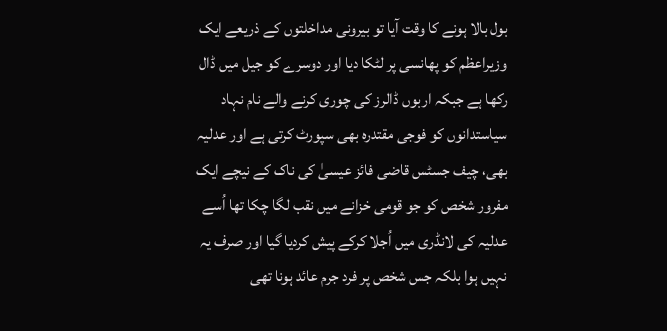بول بالا ہونے کا وقت آیا تو بیرونی مداخلتوں کے ذریعے ایک وزیراعظم کو پھانسی پر لٹکا دیا اور دوسرے کو جیل میں ڈال رکھا ہے جبکہ اربوں ڈالرز کی چوری کرنے والے نام نہاد سیاستدانوں کو فوجی مقتدرہ بھی سپورٹ کرتی ہے اور عدلیہ بھی، چیف جسٹس قاضی فائز عیسیٰ کی ناک کے نیچے ایک مفرور شخص کو جو قومی خزانے میں نقب لگا چکا تھا اُسے عدلیہ کی لانڈری میں اُجلا کرکے پیش کردیا گیا اور صرف یہ نہیں ہوا بلکہ جس شخص پر فرد جرم عائد ہونا تھی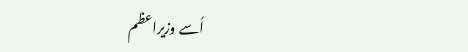اُسے وزیراعظم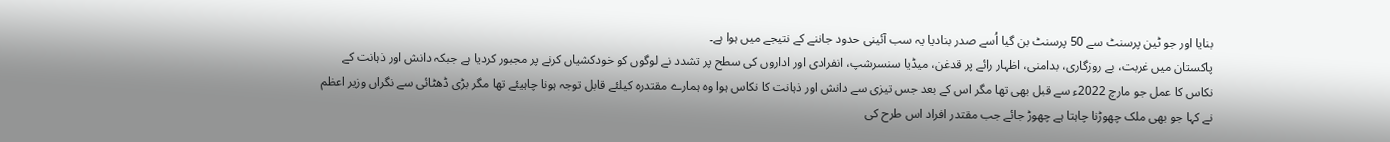بنایا اور جو ٹین پرسنٹ سے 50 پرسنٹ بن گیا اُسے صدر بنادیا یہ سب آئینی حدود جاننے کے نتیجے میں ہوا ہے۔
پاکستان میں غربت، بے روزگاری، بدامنی، اظہار رائے پر قدغن، میڈیا سنسرشپ، انفرادی اور اداروں کی سطح پر تشدد نے لوگوں کو خودکشیاں کرنے پر مجبور کردیا ہے جبکہ دانش اور ذہانت کے نکاس کا عمل جو مارچ 2022ء سے قبل بھی تھا مگر اس کے بعد جس تیزی سے دانش اور ذہانت کا نکاس ہوا وہ ہمارے مقتدرہ کیلئے قابل توجہ ہونا چاہیئے تھا مگر بڑی ڈھٹائی سے نگراں وزیر اعظم نے کہا جو بھی ملک چھوڑنا چاہتا ہے چھوڑ جائے جب مقتدر افراد اس طرح کی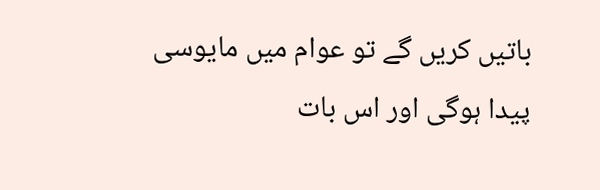باتیں کریں گے تو عوام میں مایوسی پیدا ہوگی اور اس بات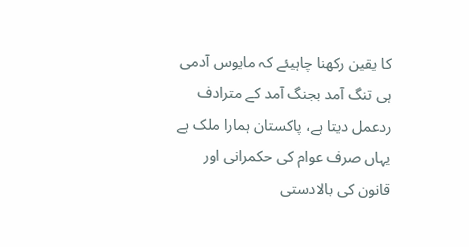کا یقین رکھنا چاہیئے کہ مایوس آدمی ہی تنگ آمد بجنگ آمد کے مترادف ردعمل دیتا ہے، پاکستان ہمارا ملک ہے یہاں صرف عوام کی حکمرانی اور قانون کی بالادستی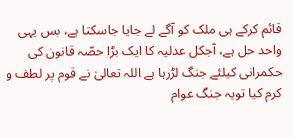قائم کرکے ہی ملک کو آگے لے جایا جاسکتا ہے، بس یہی واحد حل ہے، آجکل عدلیہ کا ایک بڑا حصّہ قانون کی حکمرانی کیلئے جنگ لڑرہا ہے اللہ تعالیٰ نے قوم پر لطف و کرم کیا تویہ جنگ عوام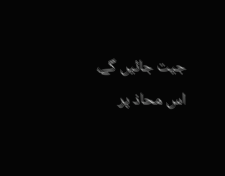جیت جائیں گے، اس محاذ پر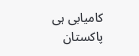کامیابی ہی پاکستان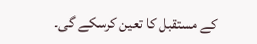کے مستقبل کا تعین کرسکے گی۔